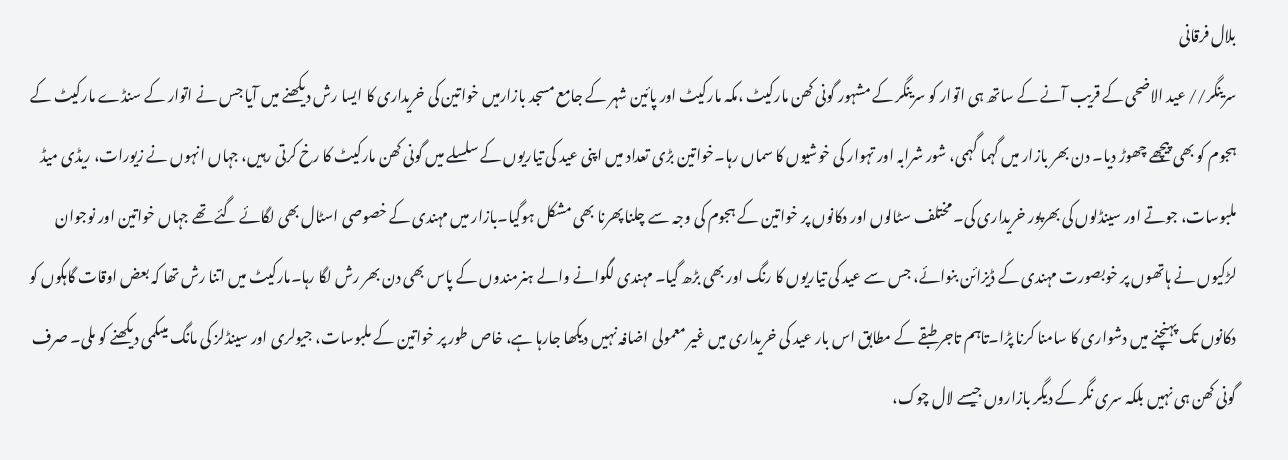بلال فرقانی
سرینگر// عید الاضحی کے قریب آنے کے ساتھ ہی اتوار کو سرینگر کے مشہور گونی کھن مارکیٹ ،مکہ مارکیٹ اور پائین شہر کے جامع مسجد بازارمیں خواتین کی خریداری کا ایسا رش دیکھنے میں آیا جس نے اتوار کے سنڈے مارکیٹ کے ہجوم کو بھی پیچھے چھوڑ دیا۔ دن بھر بازار میں گہما گہمی، شور شرابہ اور تہوار کی خوشیوں کا سماں رہا۔خواتین بڑی تعداد میں اپنی عید کی تیاریوں کے سلسلے میں گونی کھن مارکیٹ کا رخ کرتی رہیں، جہاں انہوں نے زیورات، ریڈی میڈ ملبوسات، جوتے اور سینڈلوں کی بھرپور خریداری کی۔ مختلف سٹالوں اور دکانوں پر خواتین کے ہجوم کی وجہ سے چلنا پھرنا بھی مشکل ہوگیا۔بازار میں مہندی کے خصوصی اسٹال بھی لگائے گئے تھے جہاں خواتین اور نوجوان لڑکیوں نے ہاتھوں پر خوبصورت مہندی کے ڈیزائن بنوائے، جس سے عید کی تیاریوں کا رنگ اور بھی بڑھ گیا۔ مہندی لگوانے والے ہنرمندوں کے پاس بھی دن بھر رش لگا رہا۔مارکیٹ میں اتنا رش تھا کہ بعض اوقات گاہکوں کو دکانوں تک پہنچنے میں دشواری کا سامنا کرنا پڑا۔تاہم تاجر طبقے کے مطابق اس بار عید کی خریداری میں غیر معمولی اضافہ نہیں دیکھا جارہا ہے، خاص طور پر خواتین کے ملبوسات، جیولری اور سینڈلز کی مانگ میںکمی دیکھنے کو ملی۔ صرف گونی کھن ہی نہیں بلکہ سری نگر کے دیگر بازاروں جیسے لال چوک،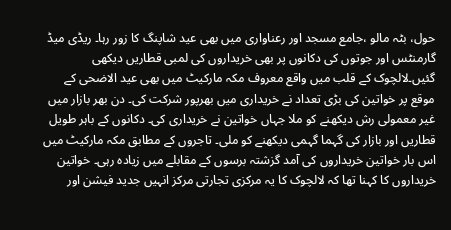حول، بٹہ مالو ،جامع مسجد اور رعناواری میں بھی عید شاپنگ کا زور رہا۔ ریڈی میڈ گارمنٹس اور جوتوں کی دکانوں پر بھی خریداروں کی لمبی قطاریں دیکھی گئیں۔لالچوک کے قلب میں واقع معروف مکہ مارکیٹ میں بھی عید الاضحی کے موقع پر خواتین کی بڑی تعداد نے خریداری میں بھرپور شرکت کی۔ دن بھر بازار میں غیر معمولی رش دیکھنے کو ملا جہاں خواتین نے خریداری کی۔ دکانوں کے باہر طویل قطاریں اور بازار کی گہما گہمی دیکھنے کو ملی۔ تاجروں کے مطابق مکہ مارکیٹ میں اس بار خواتین خریداروں کی آمد گزشتہ برسوں کے مقابلے میں زیادہ رہی۔ خواتین خریداروں کا کہنا تھا کہ لالچوک کا یہ مرکزی تجارتی مرکز انہیں جدید فیشن اور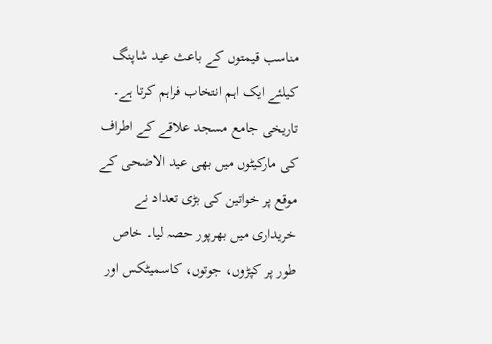مناسب قیمتوں کے باعث عید شاپنگ کیلئے ایک اہم انتخاب فراہم کرتا ہے۔ تاریخی جامع مسجد علاقے کے اطراف کی مارکیٹوں میں بھی عید الاضحی کے موقع پر خواتین کی بڑی تعداد نے خریداری میں بھرپور حصہ لیا۔ خاص طور پر کپڑوں، جوتوں، کاسمیٹکس اور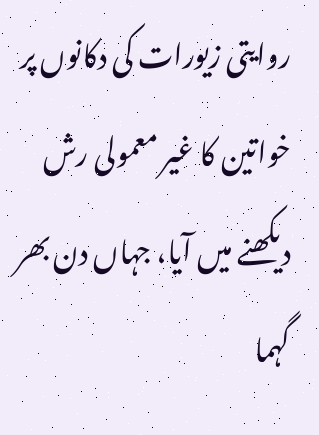روایتی زیورات کی دکانوں پر خواتین کا غیر معمولی رش دیکھنے میں آیا، جہاں دن بھر گہما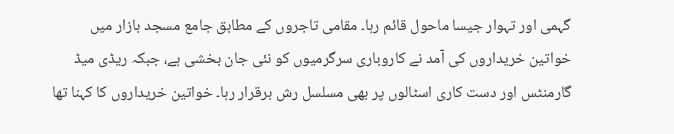گہمی اور تہوار جیسا ماحول قائم رہا۔ مقامی تاجروں کے مطابق جامع مسجد بازار میں خواتین خریداروں کی آمد نے کاروباری سرگرمیوں کو نئی جان بخشی ہے، جبکہ ریڈی میڈ گارمنٹس اور دست کاری اسٹالوں پر بھی مسلسل رش برقرار رہا۔ خواتین خریداروں کا کہنا تھا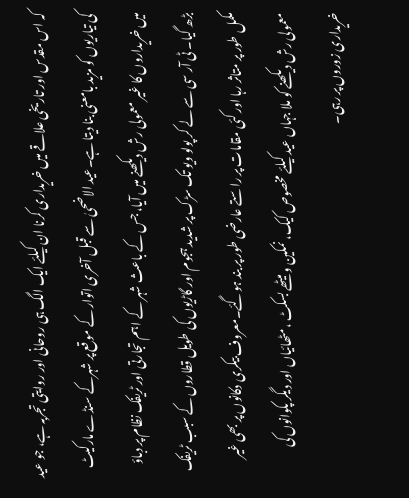کہ اس مقدس اور تاریخی علاقے میں خریداری کرنا ان کیلئے ایک الگ ہی روحانی اور روایتی تجربہ ہے، جو عید کی تیاریوں کو مزید بامعنی بنا دیتا ہے۔عید الاضحیٰ سے قبل آخری اتوار کے موقع پر شہرکے سنڈے مارکیٹ میں خریداروں کا غیر معمولی رش دیکھنے میں آیا، جس کے باعث شہر کے اہم تجارتی اور ٹریفک نظام پر دباؤ بڑھ گیا۔ ٹی آر سی سے لے کر پولو ویو تک سڑک پر شدید ہجوم اور گاڑیوں کی طویل قطاروں کے سبب ٹریفک مکمل طور پر متاثر رہا اور کئی مقامات پر راستے عارضی طور پر بند ہوگئے۔معروف بیکری دکانوں پر بھی غیر معمولی رش دیکھنے کو ملا جہاں عید کیلئے مخصوص کیک، نمکین و میٹھے بسکٹ ،مٹھائیاں اور دیگر پکوانوں کی خریداری زوروں پر رہی۔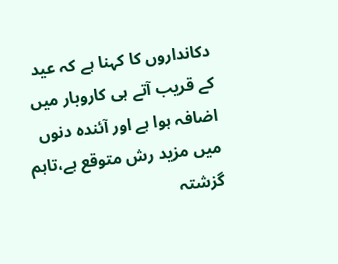دکانداروں کا کہنا ہے کہ عید کے قریب آتے ہی کاروبار میں اضافہ ہوا ہے اور آئندہ دنوں میں مزید رش متوقع ہے،تاہم گزشتہ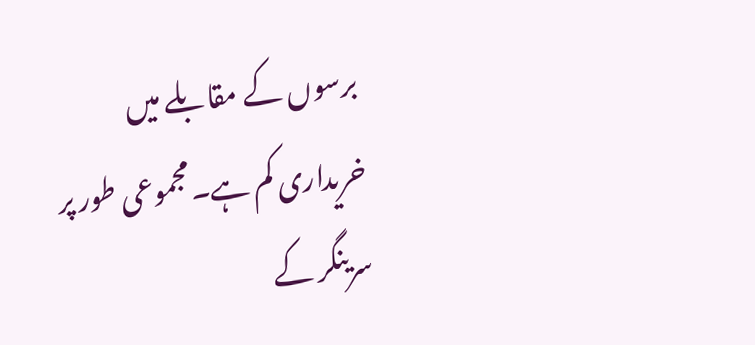برسوں کے مقابلے میں خریداری کم ہے۔مجموعی طور پر سرینگر کے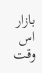بازار اس وقت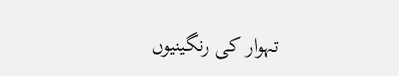تہوار کی رنگینیوں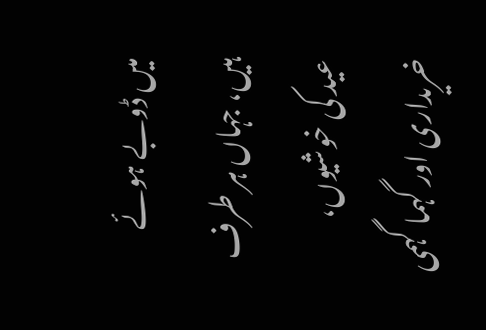میں ڈوبے ہوئے ہیں، جہاں ہر طرف عید کی خوشیوں، خریداری اور گہما گہمی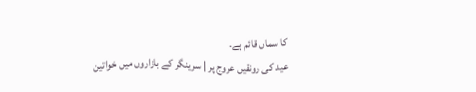کا سماں قائم ہے۔
عید کی رونقیں عروج پر | سرینگر کے بازاروں میں خواتین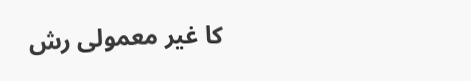کا غیر معمولی رش